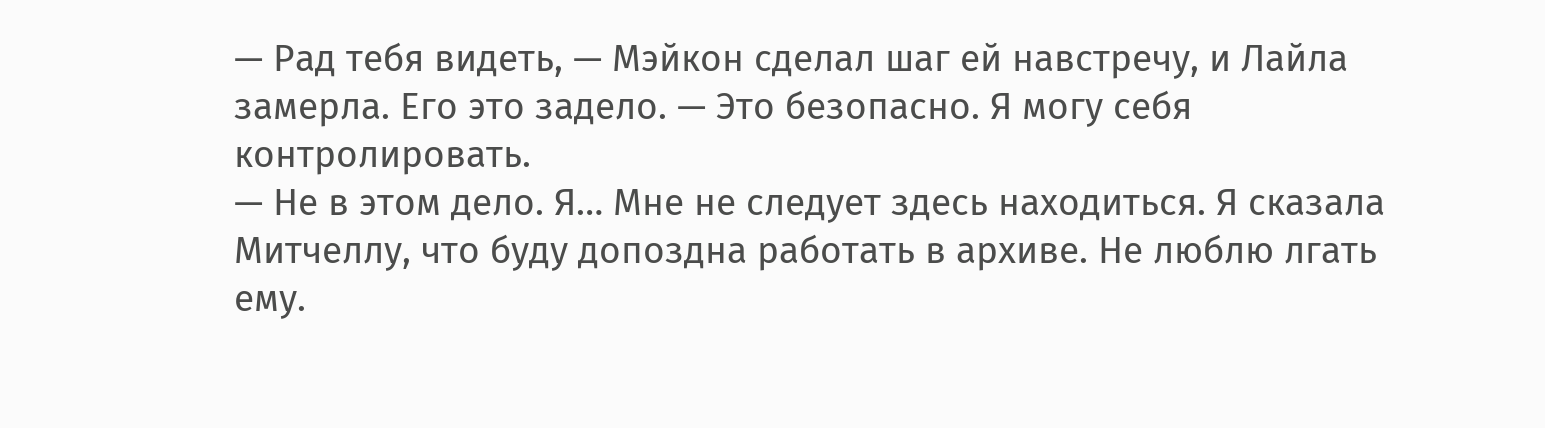— Рад тебя видеть, — Мэйкон сделал шаг ей навстречу, и Лайла замерла. Его это задело. — Это безопасно. Я могу себя контролировать.
— Не в этом дело. Я… Мне не следует здесь находиться. Я сказала Митчеллу, что буду допоздна работать в архиве. Не люблю лгать ему.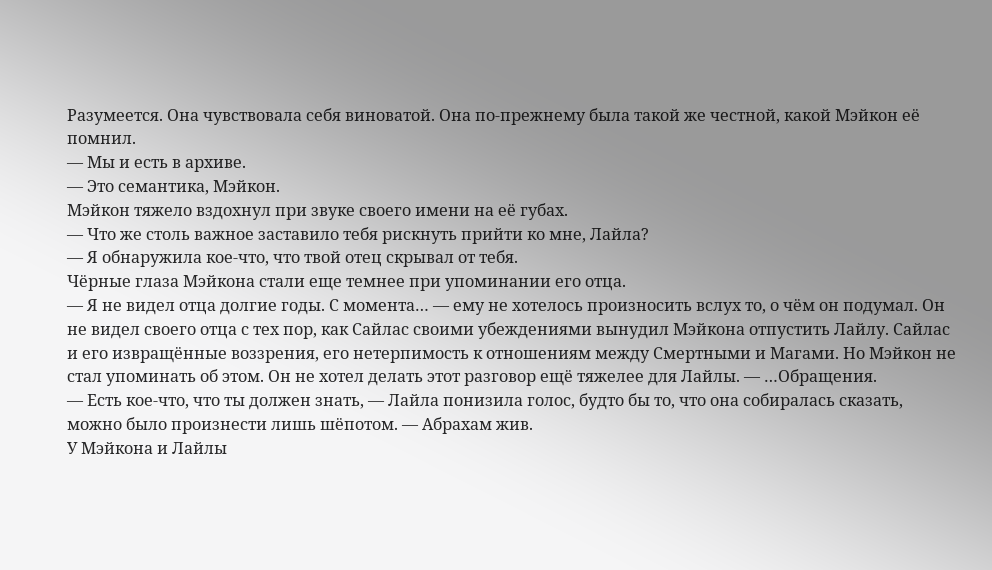Разумеется. Она чувствовала себя виноватой. Она по-прежнему была такой же честной, какой Мэйкон её помнил.
— Мы и есть в архиве.
— Это семантика, Мэйкон.
Мэйкон тяжело вздохнул при звуке своего имени на её губах.
— Что же столь важное заставило тебя рискнуть прийти ко мне, Лайла?
— Я обнаружила кое-что, что твой отец скрывал от тебя.
Чёрные глаза Мэйкона стали еще темнее при упоминании его отца.
— Я не видел отца долгие годы. С момента… — ему не хотелось произносить вслух то, о чём он подумал. Он не видел своего отца с тех пор, как Сайлас своими убеждениями вынудил Мэйкона отпустить Лайлу. Сайлас и его извращённые воззрения, его нетерпимость к отношениям между Смертными и Магами. Но Мэйкон не стал упоминать об этом. Он не хотел делать этот разговор ещё тяжелее для Лайлы. — …Обращения.
— Есть кое-что, что ты должен знать, — Лайла понизила голос, будто бы то, что она собиралась сказать, можно было произнести лишь шёпотом. — Абрахам жив.
У Мэйкона и Лайлы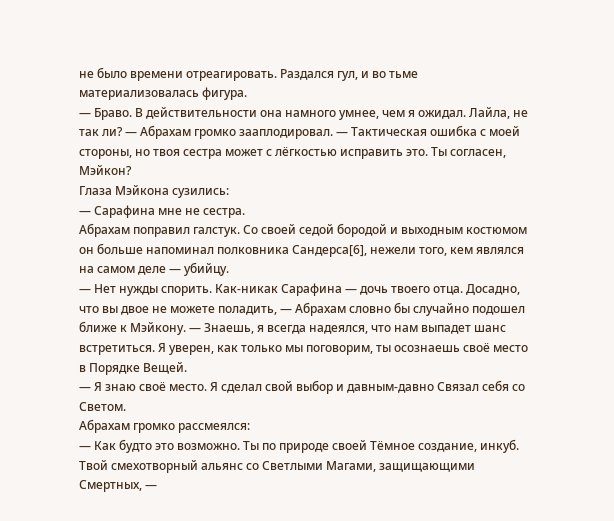не было времени отреагировать. Раздался гул, и во тьме материализовалась фигура.
— Браво. В действительности она намного умнее, чем я ожидал. Лайла, не так ли? — Абрахам громко зааплодировал. — Тактическая ошибка с моей стороны, но твоя сестра может с лёгкостью исправить это. Ты согласен, Мэйкон?
Глаза Мэйкона сузились:
— Сарафина мне не сестра.
Абрахам поправил галстук. Со своей седой бородой и выходным костюмом он больше напоминал полковника Сандерса[6], нежели того, кем являлся на самом деле — убийцу.
— Нет нужды спорить. Как-никак Сарафина — дочь твоего отца. Досадно, что вы двое не можете поладить, — Абрахам словно бы случайно подошел ближе к Мэйкону. — Знаешь, я всегда надеялся, что нам выпадет шанс встретиться. Я уверен, как только мы поговорим, ты осознаешь своё место в Порядке Вещей.
— Я знаю своё место. Я сделал свой выбор и давным-давно Связал себя со Светом.
Абрахам громко рассмеялся:
— Как будто это возможно. Ты по природе своей Тёмное создание, инкуб. Твой смехотворный альянс со Светлыми Магами, защищающими Смертных, —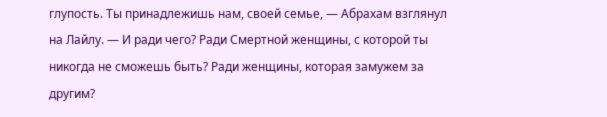глупость. Ты принадлежишь нам, своей семье, — Абрахам взглянул на Лайлу. — И ради чего? Ради Смертной женщины, с которой ты никогда не сможешь быть? Ради женщины, которая замужем за другим?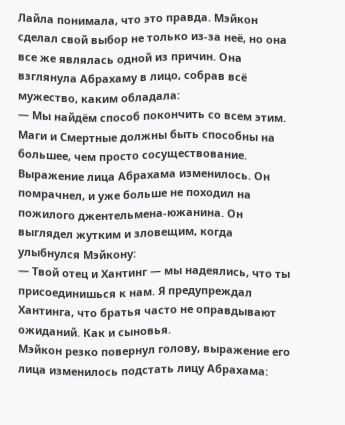Лайла понимала, что это правда. Мэйкон сделал свой выбор не только из-за неё, но она все же являлась одной из причин. Она взглянула Абрахаму в лицо, собрав всё мужество, каким обладала:
— Мы найдём способ покончить со всем этим. Маги и Смертные должны быть способны на большее, чем просто сосуществование.
Выражение лица Абрахама изменилось. Он помрачнел, и уже больше не походил на пожилого джентельмена-южанина. Он выглядел жутким и зловещим, когда улыбнулся Мэйкону:
— Твой отец и Хантинг — мы надеялись, что ты присоединишься к нам. Я предупреждал Хантинга, что братья часто не оправдывают ожиданий. Как и сыновья.
Мэйкон резко повернул голову, выражение его лица изменилось подстать лицу Абрахама: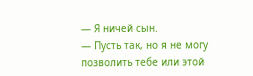— Я ничей сын.
— Пусть так, но я не могу позволить тебе или этой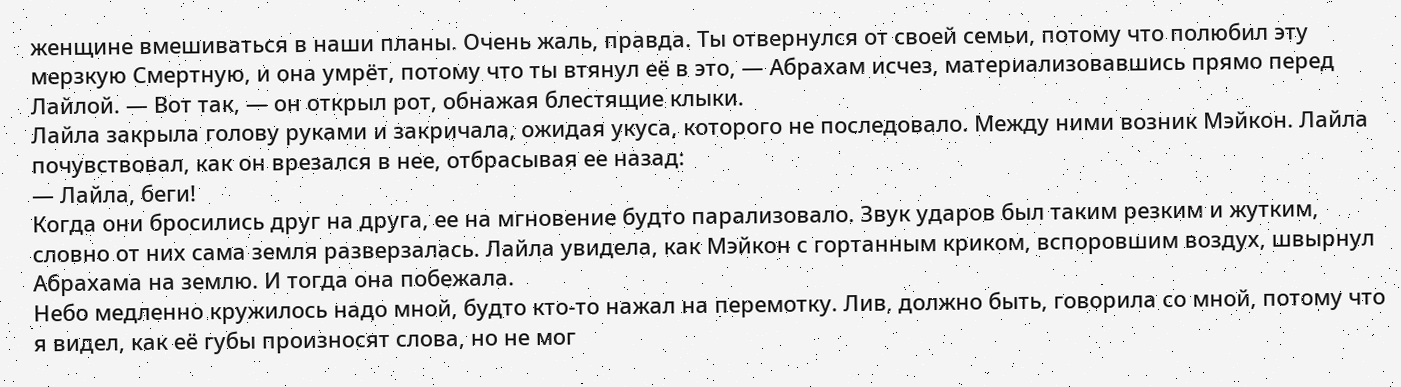женщине вмешиваться в наши планы. Очень жаль, правда. Ты отвернулся от своей семьи, потому что полюбил эту мерзкую Смертную, и она умрёт, потому что ты втянул её в это, — Абрахам исчез, материализовавшись прямо перед Лайлой. — Вот так, — он открыл рот, обнажая блестящие клыки.
Лайла закрыла голову руками и закричала, ожидая укуса, которого не последовало. Между ними возник Мэйкон. Лайла почувствовал, как он врезался в нее, отбрасывая ее назад:
— Лайла, беги!
Когда они бросились друг на друга, ее на мгновение будто парализовало. Звук ударов был таким резким и жутким, словно от них сама земля разверзалась. Лайла увидела, как Мэйкон с гортанным криком, вспоровшим воздух, швырнул Абрахама на землю. И тогда она побежала.
Небо медленно кружилось надо мной, будто кто-то нажал на перемотку. Лив, должно быть, говорила со мной, потому что я видел, как её губы произносят слова, но не мог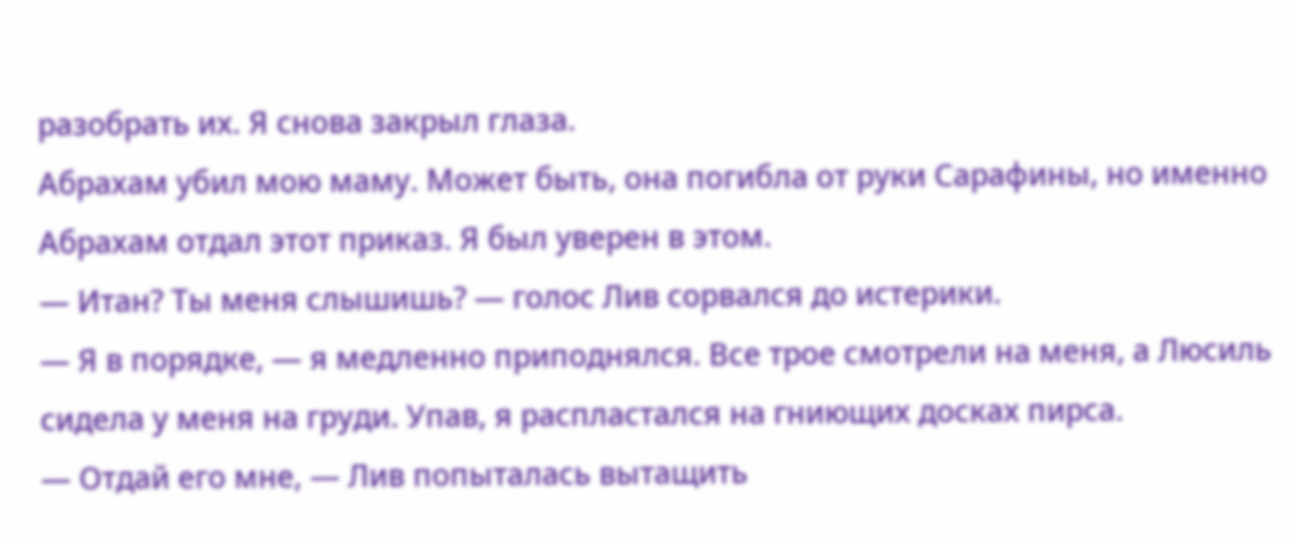разобрать их. Я снова закрыл глаза.
Абрахам убил мою маму. Может быть, она погибла от руки Сарафины, но именно Абрахам отдал этот приказ. Я был уверен в этом.
— Итан? Ты меня слышишь? — голос Лив сорвался до истерики.
— Я в порядке, — я медленно приподнялся. Все трое смотрели на меня, а Люсиль сидела у меня на груди. Упав, я распластался на гниющих досках пирса.
— Отдай его мне, — Лив попыталась вытащить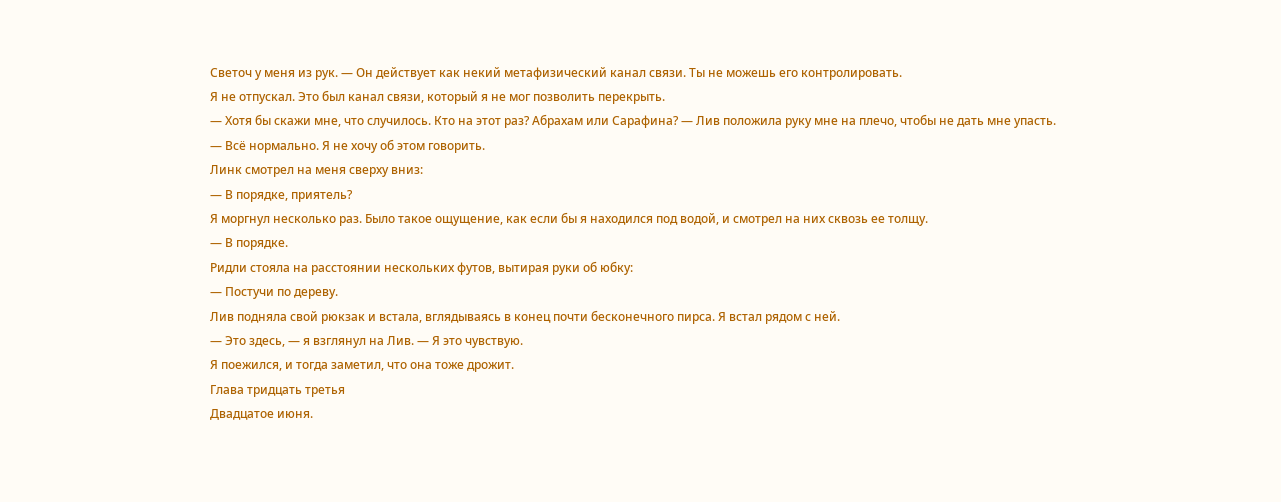Светоч у меня из рук. — Он действует как некий метафизический канал связи. Ты не можешь его контролировать.
Я не отпускал. Это был канал связи, который я не мог позволить перекрыть.
— Хотя бы скажи мне, что случилось. Кто на этот раз? Абрахам или Сарафина? — Лив положила руку мне на плечо, чтобы не дать мне упасть.
— Всё нормально. Я не хочу об этом говорить.
Линк смотрел на меня сверху вниз:
— В порядке, приятель?
Я моргнул несколько раз. Было такое ощущение, как если бы я находился под водой, и смотрел на них сквозь ее толщу.
— В порядке.
Ридли стояла на расстоянии нескольких футов, вытирая руки об юбку:
— Постучи по дереву.
Лив подняла свой рюкзак и встала, вглядываясь в конец почти бесконечного пирса. Я встал рядом с ней.
— Это здесь, — я взглянул на Лив. — Я это чувствую.
Я поежился, и тогда заметил, что она тоже дрожит.
Глава тридцать третья
Двадцатое июня.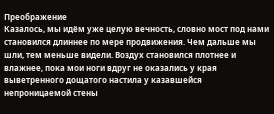Преображение
Казалось, мы идём уже целую вечность, словно мост под нами становился длиннее по мере продвижения. Чем дальше мы шли, тем меньше видели. Воздух становился плотнее и влажнее, пока мои ноги вдруг не оказались у края выветренного дощатого настила у казавшейся непроницаемой стены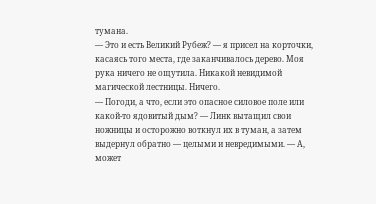тумана.
— Это и есть Великий Рубеж? — я присел на корточки, касаясь того места, где заканчивалось дерево. Моя рука ничего не ощутила. Никакой невидимой магической лестницы. Ничего.
— Погоди, а что, если это опасное силовое поле или какой-то ядовитый дым? — Линк вытащил свои ножницы и осторожно воткнул их в туман, а затем выдернул обратно — целыми и невредимыми. — А, может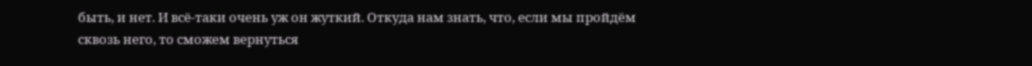быть, и нет. И всё-таки очень уж он жуткий. Откуда нам знать, что, если мы пройдём сквозь него, то сможем вернуться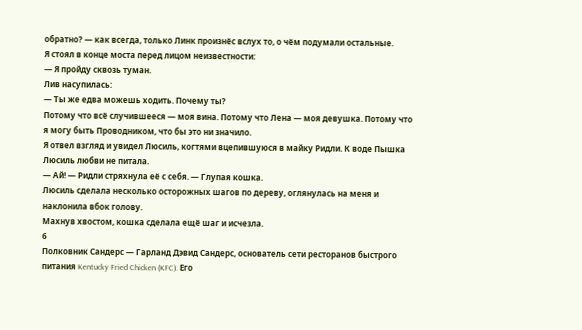обратно? — как всегда, только Линк произнёс вслух то, о чём подумали остальные.
Я стоял в конце моста перед лицом неизвестности:
— Я пройду сквозь туман.
Лив насупилась:
— Ты же едва можешь ходить. Почему ты?
Потому что всё случившееся — моя вина. Потому что Лена — моя девушка. Потому что я могу быть Проводником, что бы это ни значило.
Я отвел взгляд и увидел Люсиль, когтями вцепившуюся в майку Ридли. К воде Пышка Люсиль любви не питала.
— Ай! — Ридли стряхнула её с себя. — Глупая кошка.
Люсиль сделала несколько осторожных шагов по дереву, оглянулась на меня и наклонила вбок голову.
Махнув хвостом, кошка сделала ещё шаг и исчезла.
6
Полковник Сандерс — Гарланд Дэвид Сандерс, основатель сети ресторанов быстрого питания Kentucky Fried Chicken (KFC). Его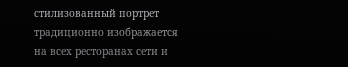стилизованный портрет традиционно изображается на всех ресторанах сети и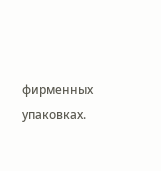фирменных упаковках.